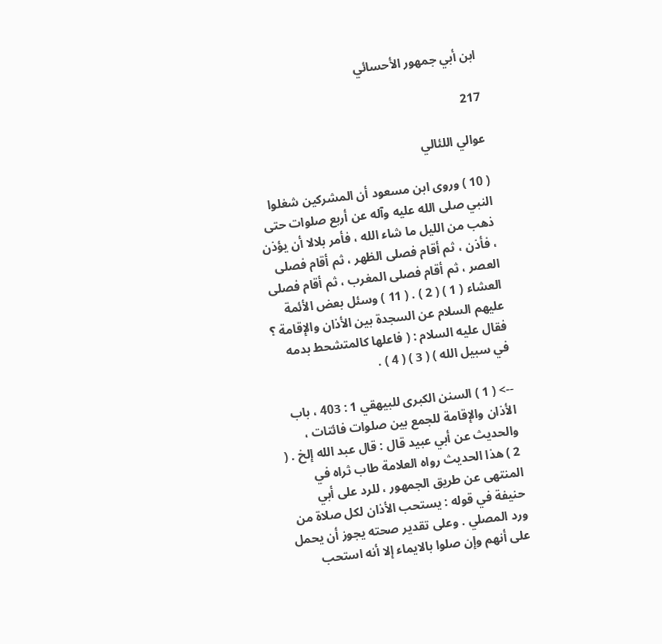ابن أبي جمهور الأحسائي

217

عوالي اللئالي

( 10 ) وروى ابن مسعود أن المشركين شغلوا النبي صلى الله عليه وآله عن أربع صلوات حتى ذهب من الليل ما شاء الله ، فأمر بلالا أن يؤذن ، فأذن ، ثم أقام فصلى الظهر ، ثم أقام فصلى العصر ، ثم أقام فصلى المغرب ، ثم أقام فصلى العشاء ( 1 ) ( 2 ) . ( 11 ) وسئل بعض الأئمة عليهم السلام عن السجدة بين الأذان والإقامة ؟ فقال عليه السلام : ( فاعلها كالمتشحط بدمه في سبيل الله ) ( 3 ) ( 4 ) .

--> ( 1 ) السنن الكبرى للبيهقي 1 : 403 ، باب الأذان والإقامة للجمع بين صلوات فائتات ، والحديث عن أبي عبيد قال : قال عبد الله إلخ . ( 2 ) هذا الحديث رواه العلامة طاب ثراه في المنتهى عن طريق الجمهور ، للرد على أبي حنيفة في قوله : يستحب الأذان لكل صلاة من ورد المصلي . وعلى تقدير صحته يجوز أن يحمل على أنهم وإن صلوا بالايماء إلا أنه استحب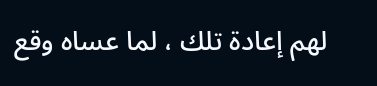لهم إعادة تلك ، لما عساه وقع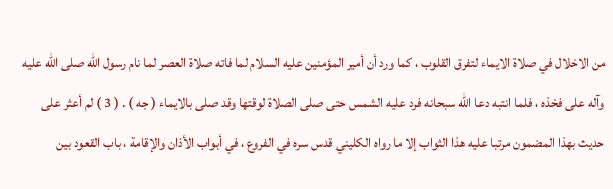من الاخلال في صلاة الايماء لتفرق القلوب ، كما ورد أن أمير المؤمنين عليه السلام لما فاته صلاة العصر لما نام رسول الله صلى الله عليه وآله على فخذه ، فلما انتبه دعا الله سبحانه فرد عليه الشمس حتى صلى الصلاة لوقتها وقد صلى بالايماء ( جه ) . ( 3 ) لم أعثر على حديث بهذا المضمون مرتبا عليه هذا الثواب إلا ما رواه الكليني قدس سره في الفروع ، في أبواب الأذان والإقامة ، باب القعود بين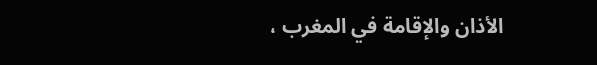الأذان والإقامة في المغرب ،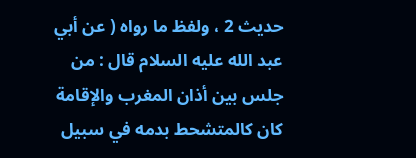حديث 2 ، ولفظ ما رواه ( عن أبي عبد الله عليه السلام قال : من جلس بين أذان المغرب والإقامة كان كالمتشحط بدمه في سبيل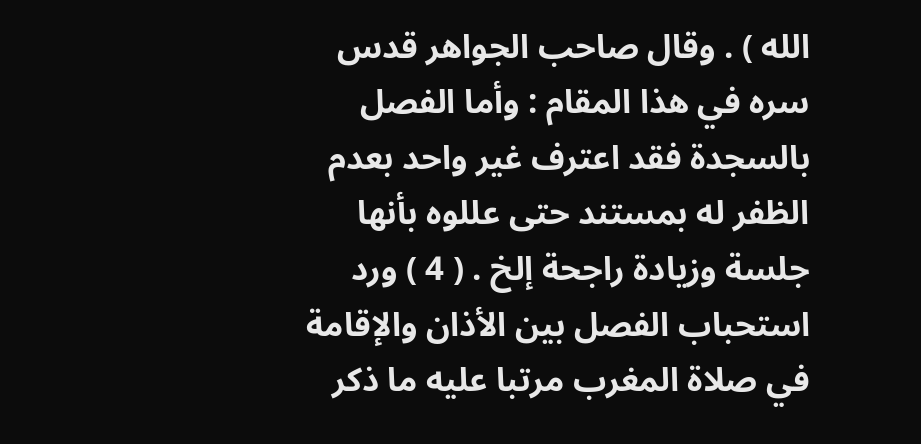الله ) . وقال صاحب الجواهر قدس سره في هذا المقام : وأما الفصل بالسجدة فقد اعترف غير واحد بعدم الظفر له بمستند حتى عللوه بأنها جلسة وزيادة راجحة إلخ . ( 4 ) ورد استحباب الفصل بين الأذان والإقامة في صلاة المغرب مرتبا عليه ما ذكر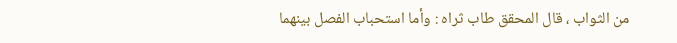من الثواب ، قال المحقق طاب ثراه : وأما استحباب الفصل بينهما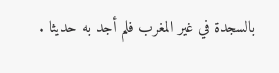بالسجدة في غير المغرب فلم أجد به حديثا .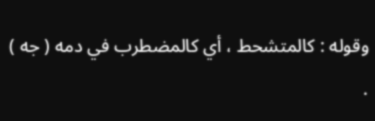وقوله : كالمتشحط ، أي كالمضطرب في دمه ( جه ) .